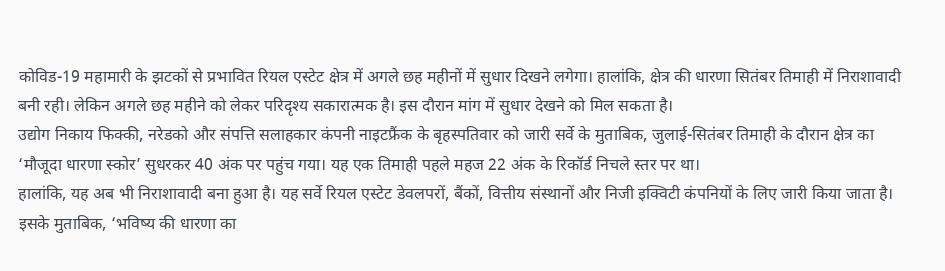कोविड-19 महामारी के झटकों से प्रभावित रियल एस्टेट क्षेत्र में अगले छह महीनों में सुधार दिखने लगेगा। हालांकि, क्षेत्र की धारणा सितंबर तिमाही में निराशावादी बनी रही। लेकिन अगले छह महीने को लेकर परिदृश्य सकारात्मक है। इस दौरान मांग में सुधार देखने को मिल सकता है।
उद्योग निकाय फिक्की, नरेडको और संपत्ति सलाहकार कंपनी नाइटफ्रैंक के बृहस्पतिवार को जारी सर्वे के मुताबिक, जुलाई-सितंबर तिमाही के दौरान क्षेत्र का ‘मौजूदा धारणा स्कोर’ सुधरकर 40 अंक पर पहुंच गया। यह एक तिमाही पहले महज 22 अंक के रिकॉर्ड निचले स्तर पर था।
हालांकि, यह अब भी निराशावादी बना हुआ है। यह सर्वे रियल एस्टेट डेवलपरों, बैंकों, वित्तीय संस्थानों और निजी इक्विटी कंपनियों के लिए जारी किया जाता है। इसके मुताबिक, ‘भविष्य की धारणा का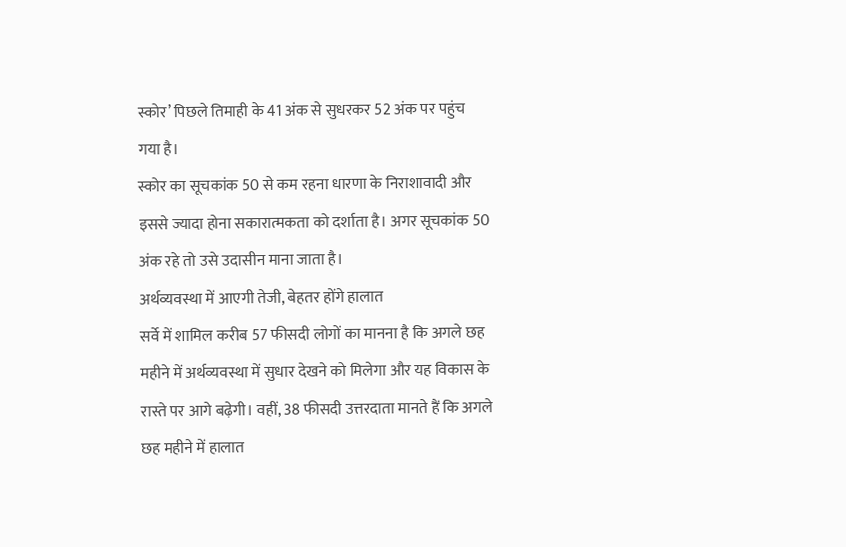स्कोर’ पिछले तिमाही के 41 अंक से सुधरकर 52 अंक पर पहुंच गया है।
स्कोर का सूचकांक 50 से कम रहना धारणा के निराशावादी और इससे ज्यादा होना सकारात्मकता को दर्शाता है। अगर सूचकांक 50 अंक रहे तो उसे उदासीन माना जाता है।
अर्थव्यवस्था में आएगी तेजी, बेहतर होंगे हालात
सर्वे में शामिल करीब 57 फीसदी लोगों का मानना है कि अगले छह महीने में अर्थव्यवस्था में सुधार देखने को मिलेगा और यह विकास के रास्ते पर आगे बढ़ेगी। वहीं, 38 फीसदी उत्तरदाता मानते हैं कि अगले छह महीने में हालात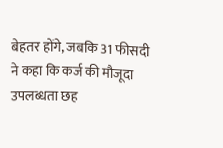बेहतर होंगे, जबकि 31 फीसदी ने कहा कि कर्ज की मौजूदा उपलब्धता छह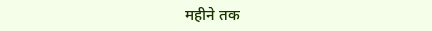महीने तक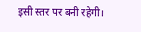इसी स्तर पर बनी रहेगी।